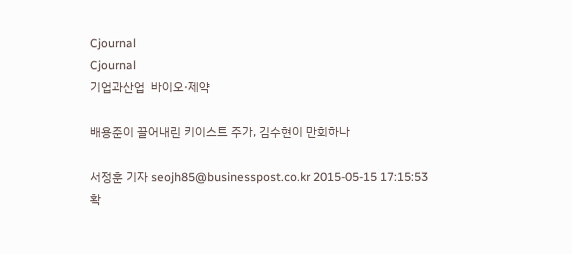Cjournal
Cjournal
기업과산업  바이오·제약

배용준이 끌어내린 키이스트 주가, 김수현이 만회하나

서정훈 기자 seojh85@businesspost.co.kr 2015-05-15 17:15:53
확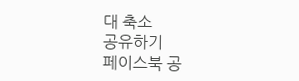대 축소
공유하기
페이스북 공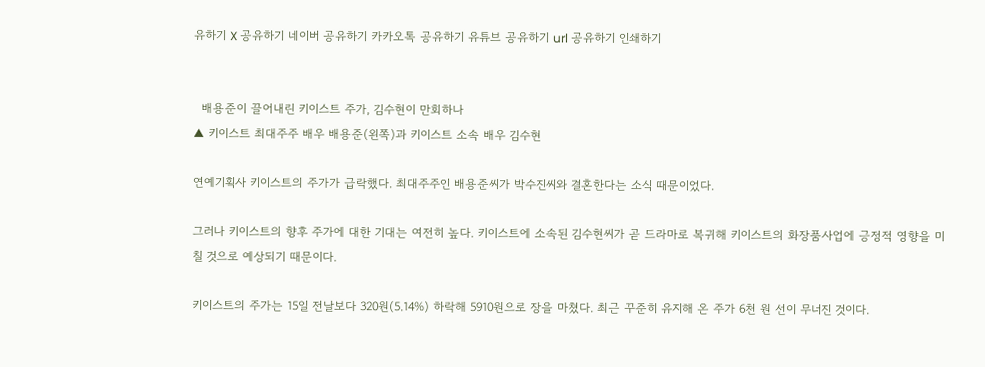유하기 X 공유하기 네이버 공유하기 카카오톡 공유하기 유튜브 공유하기 url 공유하기 인쇄하기


  배용준이 끌어내린 키이스트 주가, 김수현이 만회하나
▲ 키이스트 최대주주 배우 배용준(왼쪽)과 키이스트 소속 배우 김수현

연예기획사 키이스트의 주가가 급락했다. 최대주주인 배용준씨가 박수진씨와 결혼한다는 소식 때문이었다.

그러나 키이스트의 향후 주가에 대한 기대는 여전히 높다. 키이스트에 소속된 김수현씨가 곧 드라마로 복귀해 키이스트의 화장품사업에 긍정적 영향을 미칠 것으로 예상되기 때문이다.

키이스트의 주가는 15일 전날보다 320원(5.14%) 하락해 5910원으로 장을 마쳤다. 최근 꾸준히 유지해 온 주가 6천 원 선이 무너진 것이다.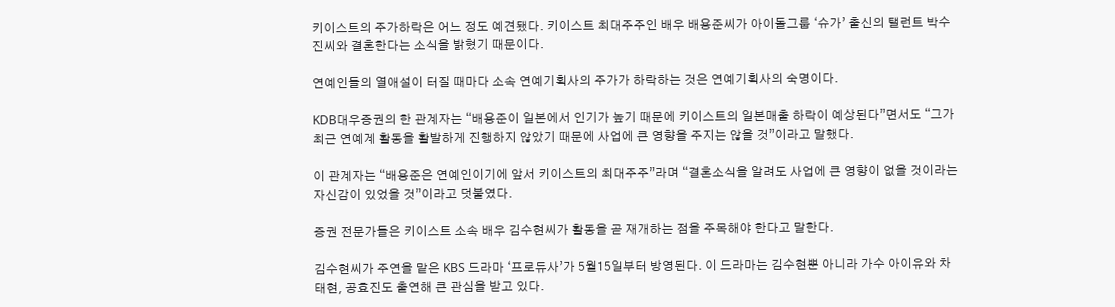키이스트의 주가하락은 어느 정도 예견됐다. 키이스트 최대주주인 배우 배용준씨가 아이돌그룹 ‘슈가’ 출신의 탤런트 박수진씨와 결혼한다는 소식을 밝혔기 때문이다.

연예인들의 열애설이 터질 때마다 소속 연예기획사의 주가가 하락하는 것은 연예기획사의 숙명이다.

KDB대우증권의 한 관계자는 “배용준이 일본에서 인기가 높기 때문에 키이스트의 일본매출 하락이 예상된다”면서도 “그가 최근 연예계 활동을 활발하게 진행하지 않았기 때문에 사업에 큰 영향을 주지는 않을 것”이라고 말했다.

이 관계자는 “배용준은 연예인이기에 앞서 키이스트의 최대주주”라며 “결혼소식을 알려도 사업에 큰 영향이 없을 것이라는 자신감이 있었을 것”이라고 덧붙였다.

증권 전문가들은 키이스트 소속 배우 김수현씨가 활동을 곧 재개하는 점을 주목해야 한다고 말한다.

김수현씨가 주연을 맡은 KBS 드라마 ‘프로듀사’가 5월15일부터 방영된다. 이 드라마는 김수현뿐 아니라 가수 아이유와 차태현, 공효진도 출연해 큰 관심을 받고 있다.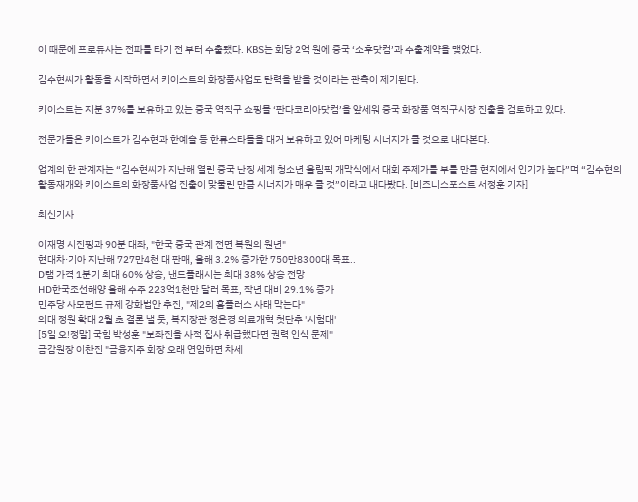이 때문에 프로듀사는 전파를 타기 전 부터 수출됐다. KBS는 회당 2억 원에 중국 ‘소후닷컴’과 수출계약을 맺었다.

김수현씨가 활동을 시작하면서 키이스트의 화장품사업도 탄력을 받을 것이라는 관측이 제기된다.

키이스트는 지분 37%를 보유하고 있는 중국 역직구 쇼핑몰 ‘판다코리아닷컴’을 앞세워 중국 화장품 역직구시장 진출을 검토하고 있다.

전문가들은 키이스트가 김수현과 한예슬 등 한류스타들을 대거 보유하고 있어 마케팅 시너지가 클 것으로 내다본다.

업계의 한 관계자는 “김수현씨가 지난해 열린 중국 난징 세계 청소년 올림픽 개막식에서 대회 주제가를 부를 만큼 현지에서 인기가 높다”며 “김수현의 활동재개와 키이스트의 화장품사업 진출이 맞물린 만큼 시너지가 매우 클 것”이라고 내다봤다. [비즈니스포스트 서정훈 기자]

최신기사

이재명 시진핑과 90분 대좌, "한국 중국 관계 전면 복원의 원년"
현대차·기아 지난해 727만4천 대 판매, 올해 3.2% 증가한 750만8300대 목표..
D램 가격 1분기 최대 60% 상승, 낸드플래시는 최대 38% 상승 전망
HD한국조선해양 올해 수주 223억1천만 달러 목표, 작년 대비 29.1% 증가
민주당 사모펀드 규제 강화법안 추진, "제2의 홈플러스 사태 막는다"
의대 정원 확대 2월 초 결론 낼 듯, 복지장관 정은경 의료개혁 첫단추 '시험대'
[5일 오!정말] 국힘 박성훈 "보좌진을 사적 집사 취급했다면 권력 인식 문제"
금감원장 이찬진 "금융지주 회장 오래 연임하면 차세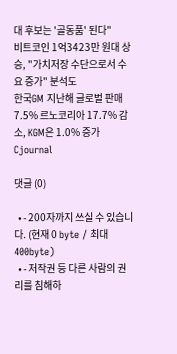대 후보는 '골동품' 된다"
비트코인 1억3423만 원대 상승, "가치저장 수단으로서 수요 증가" 분석도
한국GM 지난해 글로벌 판매 7.5% 르노코리아 17.7% 감소, KGM은 1.0% 증가
Cjournal

댓글 (0)

  • - 200자까지 쓰실 수 있습니다. (현재 0 byte / 최대 400byte)
  • - 저작권 등 다른 사람의 권리를 침해하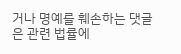거나 명예를 훼손하는 댓글은 관련 법률에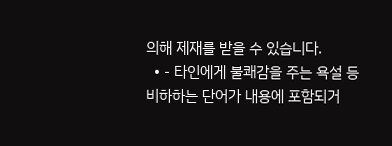의해 제재를 받을 수 있습니다.
  • - 타인에게 불쾌감을 주는 욕설 등 비하하는 단어가 내용에 포함되거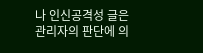나 인신공격성 글은 관리자의 판단에 의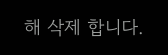해 삭제 합니다.